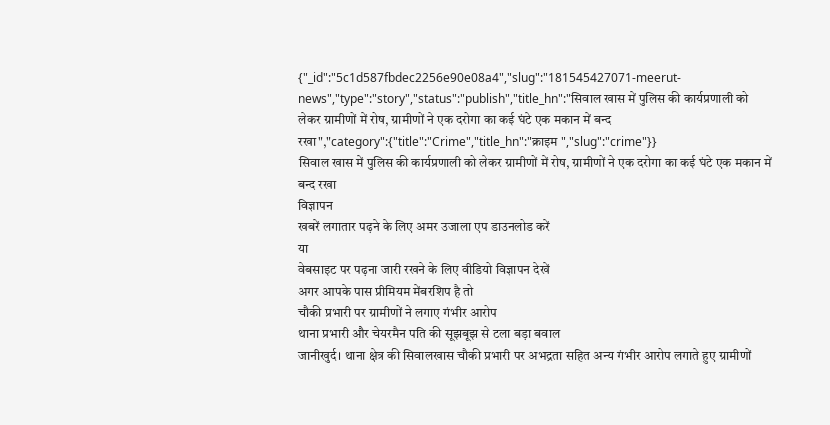{"_id":"5c1d587fbdec2256e90e08a4","slug":"181545427071-meerut-news","type":"story","status":"publish","title_hn":"सिवाल खास में पुलिस की कार्यप्रणाली को लेकर ग्रामीणों में रोष, ग्रामीणों ने एक दरोगा का कई घंटे एक मकान में बन्द रखा","category":{"title":"Crime","title_hn":"क्राइम ","slug":"crime"}}
सिवाल खास में पुलिस की कार्यप्रणाली को लेकर ग्रामीणों में रोष, ग्रामीणों ने एक दरोगा का कई घंटे एक मकान में बन्द रखा
विज्ञापन
खबरें लगातार पढ़ने के लिए अमर उजाला एप डाउनलोड करें
या
वेबसाइट पर पढ़ना जारी रखने के लिए वीडियो विज्ञापन देखें
अगर आपके पास प्रीमियम मेंबरशिप है तो
चौकी प्रभारी पर ग्रामीणों ने लगाए गंभीर आरोप
थाना प्रभारी और चेयरमैन पति की सूझबूझ से टला बड़ा बवाल
जानीखुर्द। थाना क्षेत्र की सिवालखास चौकी प्रभारी पर अभद्रता सहित अन्य गंभीर आरोप लगाते हुए ग्रामीणों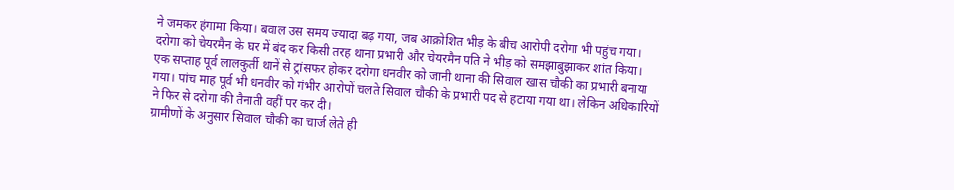ने जमकर हंगामा किया। बवाल उस समय ज्यादा बढ़ गया, जब आक्रोशित भीड़ के बीच आरोपी दरोगा भी पहुंच गया। दरोगा को चेयरमैन के घर में बंद कर किसी तरह थाना प्रभारी और चेयरमैन पति ने भीड़ को समझाबुझाकर शांत किया।
एक सप्ताह पूर्व लालकुर्ती थानें से ट्रांसफर होकर दरोगा धनवीर को जानी थाना की सिवाल खास चौकी का प्रभारी बनाया गया। पांच माह पूर्व भी धनवीर को गंभीर आरोपों चलते सिवाल चौकी के प्रभारी पद से हटाया गया था। लेकिन अधिकारियों ने फिर से दरोगा की तैनाती वहीं पर कर दी।
ग्रामीणों के अनुसार सिवाल चौकी का चार्ज लेते ही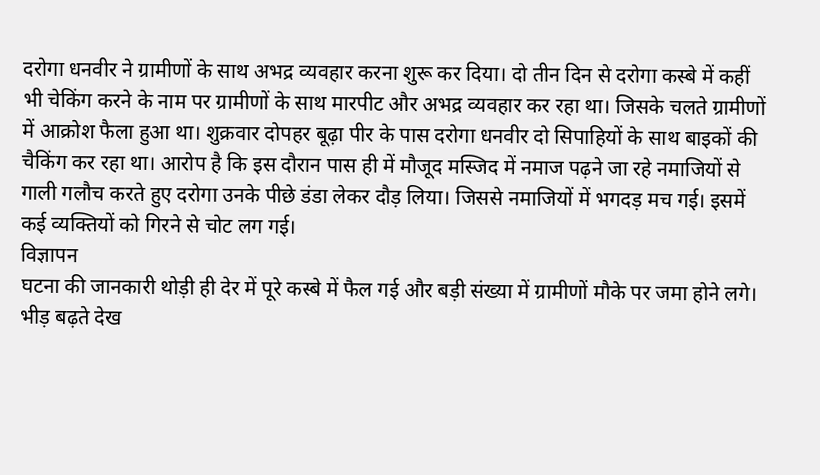दरोगा धनवीर ने ग्रामीणों के साथ अभद्र व्यवहार करना शुरू कर दिया। दो तीन दिन से दरोगा कस्बे में कहीं भी चेकिंग करने के नाम पर ग्रामीणों के साथ मारपीट और अभद्र व्यवहार कर रहा था। जिसके चलते ग्रामीणों में आक्रोश फैला हुआ था। शुक्रवार दोपहर बूढ़ा पीर के पास दरोगा धनवीर दो सिपाहियों के साथ बाइकों की चैकिंग कर रहा था। आरोप है कि इस दौरान पास ही में मौजूद मस्जिद में नमाज पढ़ने जा रहे नमाजियों से गाली गलौच करते हुए दरोगा उनके पीछे डंडा लेकर दौड़ लिया। जिससे नमाजियों में भगदड़ मच गई। इसमें कई व्यक्तियों को गिरने से चोट लग गई।
विज्ञापन
घटना की जानकारी थोड़ी ही देर में पूरे कस्बे में फैल गई और बड़ी संख्या में ग्रामीणों मौके पर जमा होने लगे। भीड़ बढ़ते देख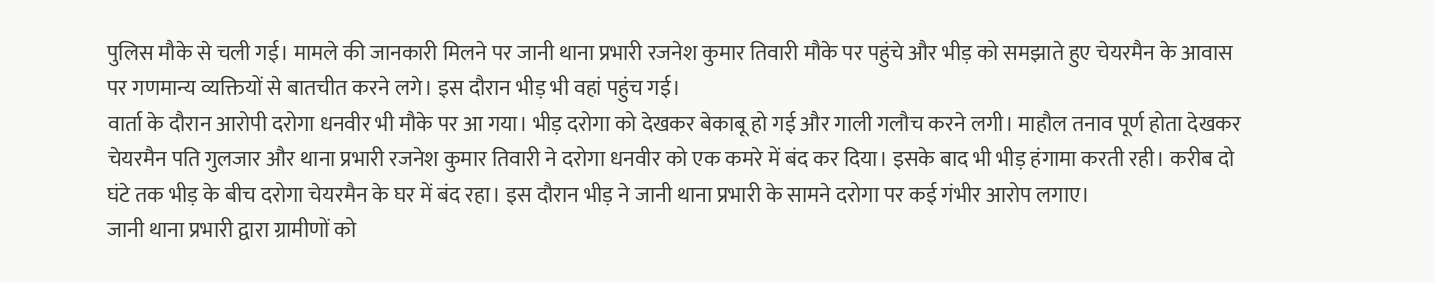पुलिस मौके से चली गई। मामले की जानकारी मिलने पर जानी थाना प्रभारी रजनेश कुमार तिवारी मौके पर पहुंचे और भीड़ को समझाते हुए चेयरमैन के आवास पर गणमान्य व्यक्तियों से बातचीत करने लगे। इस दौरान भीड़ भी वहां पहुंच गई।
वार्ता के दौरान आरोपी दरोगा धनवीर भी मौके पर आ गया। भीड़ दरोगा को देखकर बेकाबू हो गई और गाली गलौच करने लगी। माहौल तनाव पूर्ण होता देखकर चेयरमैन पति गुलजार और थाना प्रभारी रजनेश कुमार तिवारी ने दरोगा धनवीर को एक कमरे में बंद कर दिया। इसके बाद भी भीड़ हंगामा करती रही। करीब दो घंटे तक भीड़ के बीच दरोगा चेयरमैन के घर में बंद रहा। इस दौरान भीड़ ने जानी थाना प्रभारी के सामने दरोगा पर कई गंभीर आरोप लगाए।
जानी थाना प्रभारी द्वारा ग्रामीणों को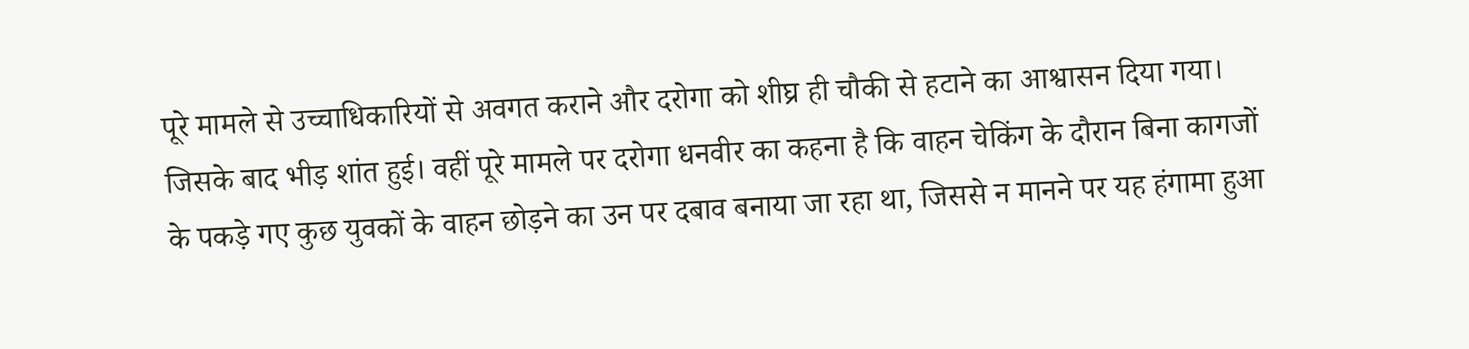पूरे मामले से उच्चाधिकारियों से अवगत कराने और दरोगा को शीघ्र ही चौकी से हटाने का आश्वासन दिया गया। जिसके बाद भीड़ शांत हुई। वहीं पूरे मामले पर दरोगा धनवीर का कहना है कि वाहन चेकिंग के दौरान बिना कागजों के पकड़े गए कुछ युवकों के वाहन छोड़ने का उन पर दबाव बनाया जा रहा था, जिससे न मानने पर यह हंगामा हुआ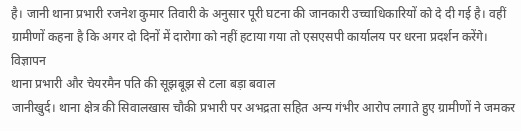है। जानी थाना प्रभारी रजनेश कुमार तिवारी के अनुसार पूरी घटना की जानकारी उच्चाधिकारियों को दे दी गई है। वहीं ग्रामीणों कहना है कि अगर दो दिनों में दारोगा को नहीं हटाया गया तो एसएसपी कार्यालय पर धरना प्रदर्शन करेंगे।
विज्ञापन
थाना प्रभारी और चेयरमैन पति की सूझबूझ से टला बड़ा बवाल
जानीखुर्द। थाना क्षेत्र की सिवालखास चौकी प्रभारी पर अभद्रता सहित अन्य गंभीर आरोप लगाते हुए ग्रामीणों ने जमकर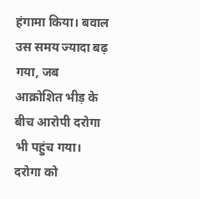हंगामा किया। बवाल उस समय ज्यादा बढ़ गया, जब आक्रोशित भीड़ के बीच आरोपी दरोगा भी पहुंच गया। दरोगा को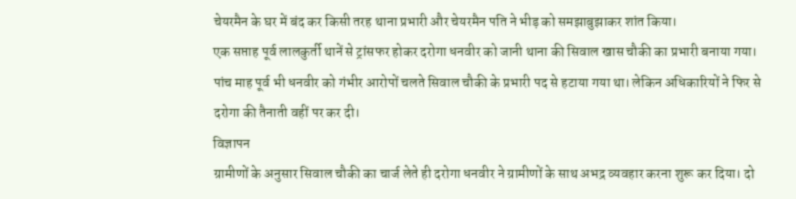चेयरमैन के घर में बंद कर किसी तरह थाना प्रभारी और चेयरमैन पति ने भीड़ को समझाबुझाकर शांत किया।
एक सप्ताह पूर्व लालकुर्ती थानें से ट्रांसफर होकर दरोगा धनवीर को जानी थाना की सिवाल खास चौकी का प्रभारी बनाया गया। पांच माह पूर्व भी धनवीर को गंभीर आरोपों चलते सिवाल चौकी के प्रभारी पद से हटाया गया था। लेकिन अधिकारियों ने फिर से दरोगा की तैनाती वहीं पर कर दी।
विज्ञापन
ग्रामीणों के अनुसार सिवाल चौकी का चार्ज लेते ही दरोगा धनवीर ने ग्रामीणों के साथ अभद्र व्यवहार करना शुरू कर दिया। दो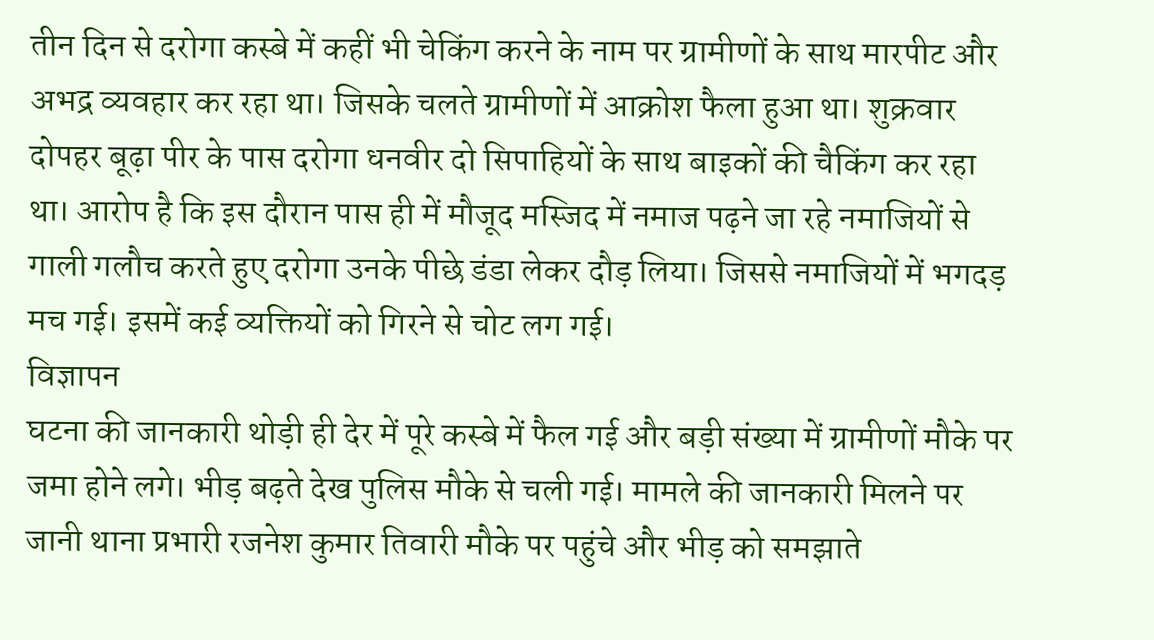तीन दिन से दरोगा कस्बे में कहीं भी चेकिंग करने के नाम पर ग्रामीणों के साथ मारपीट और अभद्र व्यवहार कर रहा था। जिसके चलते ग्रामीणों में आक्रोश फैला हुआ था। शुक्रवार दोपहर बूढ़ा पीर के पास दरोगा धनवीर दो सिपाहियों के साथ बाइकों की चैकिंग कर रहा था। आरोप है कि इस दौरान पास ही में मौजूद मस्जिद में नमाज पढ़ने जा रहे नमाजियों से गाली गलौच करते हुए दरोगा उनके पीछे डंडा लेकर दौड़ लिया। जिससे नमाजियों में भगदड़ मच गई। इसमें कई व्यक्तियों को गिरने से चोट लग गई।
विज्ञापन
घटना की जानकारी थोड़ी ही देर में पूरे कस्बे में फैल गई और बड़ी संख्या में ग्रामीणों मौके पर जमा होने लगे। भीड़ बढ़ते देख पुलिस मौके से चली गई। मामले की जानकारी मिलने पर जानी थाना प्रभारी रजनेश कुमार तिवारी मौके पर पहुंचे और भीड़ को समझाते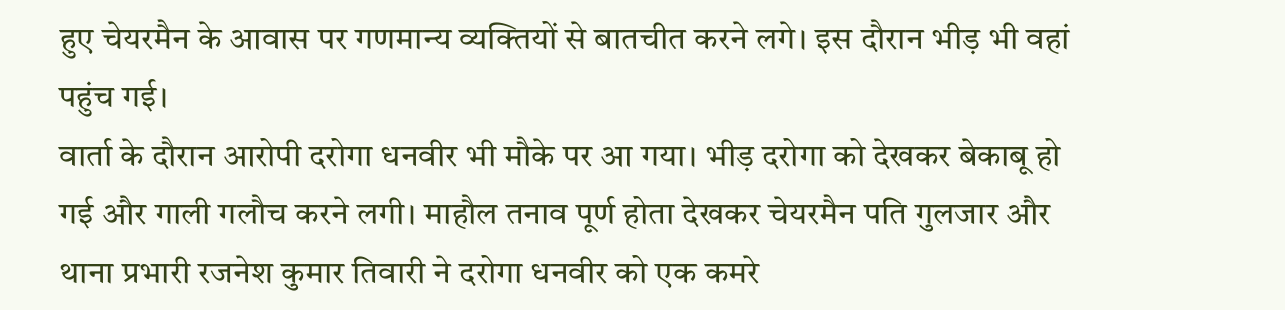हुए चेयरमैन के आवास पर गणमान्य व्यक्तियों से बातचीत करने लगे। इस दौरान भीड़ भी वहां पहुंच गई।
वार्ता के दौरान आरोपी दरोगा धनवीर भी मौके पर आ गया। भीड़ दरोगा को देखकर बेकाबू हो गई और गाली गलौच करने लगी। माहौल तनाव पूर्ण होता देखकर चेयरमैन पति गुलजार और थाना प्रभारी रजनेश कुमार तिवारी ने दरोगा धनवीर को एक कमरे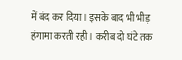में बंद कर दिया। इसके बाद भी भीड़ हंगामा करती रही। करीब दो घंटे तक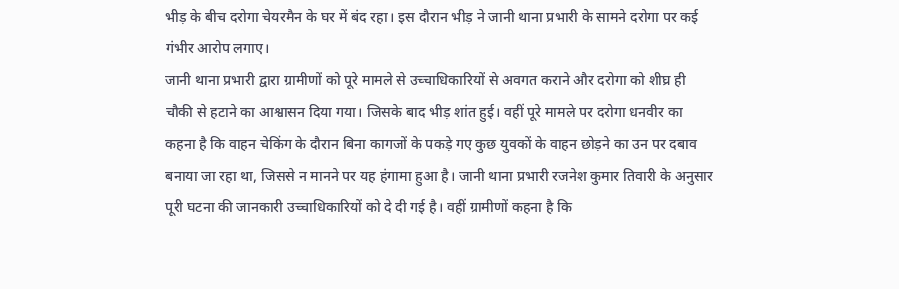भीड़ के बीच दरोगा चेयरमैन के घर में बंद रहा। इस दौरान भीड़ ने जानी थाना प्रभारी के सामने दरोगा पर कई गंभीर आरोप लगाए।
जानी थाना प्रभारी द्वारा ग्रामीणों को पूरे मामले से उच्चाधिकारियों से अवगत कराने और दरोगा को शीघ्र ही चौकी से हटाने का आश्वासन दिया गया। जिसके बाद भीड़ शांत हुई। वहीं पूरे मामले पर दरोगा धनवीर का कहना है कि वाहन चेकिंग के दौरान बिना कागजों के पकड़े गए कुछ युवकों के वाहन छोड़ने का उन पर दबाव बनाया जा रहा था, जिससे न मानने पर यह हंगामा हुआ है। जानी थाना प्रभारी रजनेश कुमार तिवारी के अनुसार पूरी घटना की जानकारी उच्चाधिकारियों को दे दी गई है। वहीं ग्रामीणों कहना है कि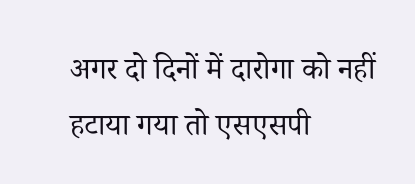अगर दो दिनों में दारोगा को नहीं हटाया गया तो एसएसपी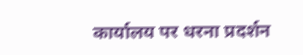कार्यालय पर धरना प्रदर्शन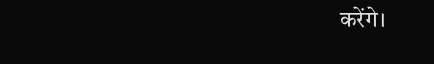करेंगे।